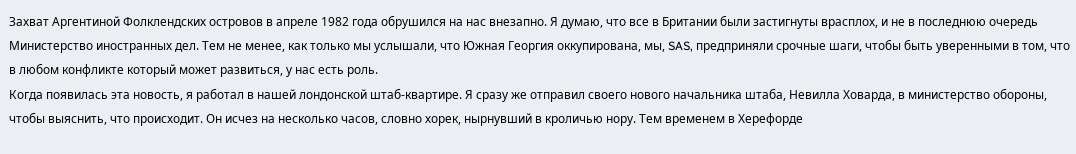Захват Аргентиной Фолклендских островов в апреле 1982 года обрушился на нас внезапно. Я думаю, что все в Британии были застигнуты врасплох, и не в последнюю очередь Министерство иностранных дел. Тем не менее, как только мы услышали, что Южная Георгия оккупирована, мы, SAS, предприняли срочные шаги, чтобы быть уверенными в том, что в любом конфликте который может развиться, у нас есть роль.
Когда появилась эта новость, я работал в нашей лондонской штаб-квартире. Я сразу же отправил своего нового начальника штаба, Невилла Ховарда, в министерство обороны, чтобы выяснить, что происходит. Он исчез на несколько часов, словно хорек, нырнувший в кроличью нору. Тем временем в Херефорде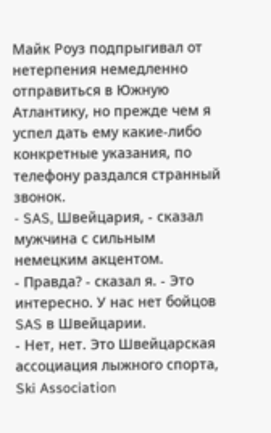Майк Роуз подпрыгивал от нетерпения немедленно отправиться в Южную Атлантику, но прежде чем я успел дать ему какие-либо конкретные указания, по телефону раздался странный звонок.
- SAS, Швейцария, - сказал мужчина с сильным немецким акцентом.
- Правда? - сказал я. - Это интересно. У нас нет бойцов SAS в Швейцарии.
- Нет, нет. Это Швейцарская ассоциация лыжного спорта, Ski Association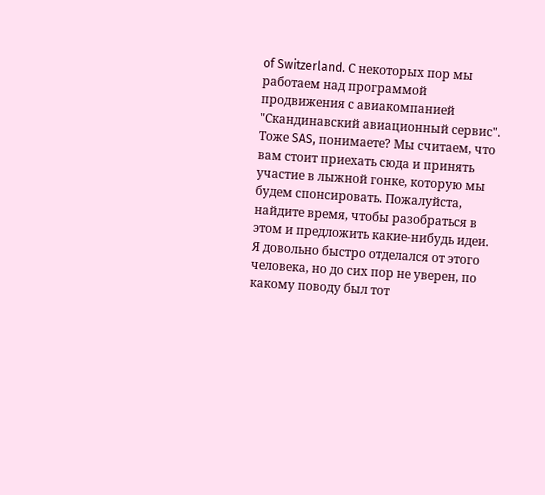of Switzerland. С некоторых пор мы работаем над программой продвижения с авиакомпанией "Скандинавский авиационный сервис". Тоже SAS, понимаете? Мы считаем, что вам стоит приехать сюда и принять участие в лыжной гонке, которую мы будем спонсировать. Пожалуйста, найдите время, чтобы разобраться в этом и предложить какие-нибудь идеи.
Я довольно быстро отделался от этого человека, но до сих пор не уверен, по какому поводу был тот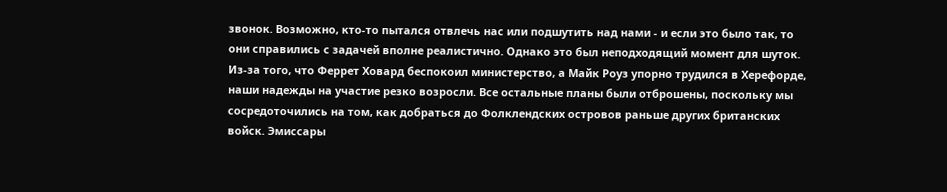звонок. Возможно, кто-то пытался отвлечь нас или подшутить над нами - и если это было так, то они справились с задачей вполне реалистично. Однако это был неподходящий момент для шуток.
Из-за того, что Феррет Ховард беспокоил министерство, а Майк Роуз упорно трудился в Херефорде, наши надежды на участие резко возросли. Все остальные планы были отброшены, поскольку мы сосредоточились на том, как добраться до Фолклендских островов раньше других британских войск. Эмиссары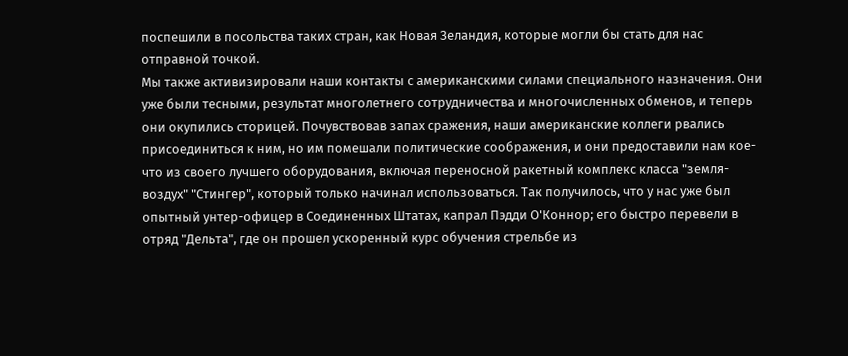поспешили в посольства таких стран, как Новая Зеландия, которые могли бы стать для нас отправной точкой.
Мы также активизировали наши контакты с американскими силами специального назначения. Они уже были тесными, результат многолетнего сотрудничества и многочисленных обменов, и теперь они окупились сторицей. Почувствовав запах сражения, наши американские коллеги рвались присоединиться к ним, но им помешали политические соображения, и они предоставили нам кое-что из своего лучшего оборудования, включая переносной ракетный комплекс класса "земля-воздух" "Стингер", который только начинал использоваться. Так получилось, что у нас уже был опытный унтер-офицер в Соединенных Штатах, капрал Пэдди О'Коннор; его быстро перевели в отряд "Дельта", где он прошел ускоренный курс обучения стрельбе из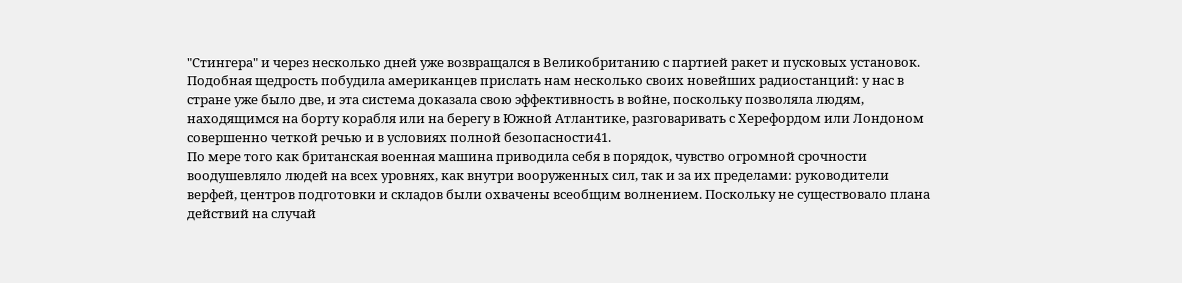"Стингера" и через несколько дней уже возвращался в Великобританию с партией ракет и пусковых установок. Подобная щедрость побудила американцев прислать нам несколько своих новейших радиостанций: у нас в стране уже было две, и эта система доказала свою эффективность в войне, поскольку позволяла людям, находящимся на борту корабля или на берегу в Южной Атлантике, разговаривать с Херефордом или Лондоном совершенно четкой речью и в условиях полной безопасности41.
По мере того как британская военная машина приводила себя в порядок, чувство огромной срочности воодушевляло людей на всех уровнях, как внутри вооруженных сил, так и за их пределами: руководители верфей, центров подготовки и складов были охвачены всеобщим волнением. Поскольку не существовало плана действий на случай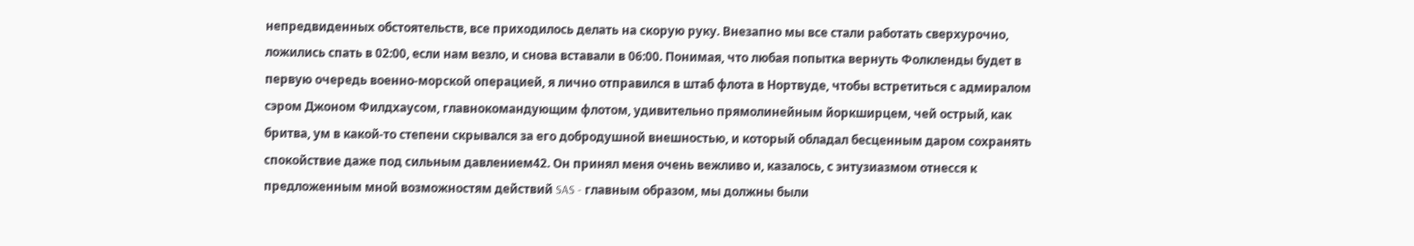непредвиденных обстоятельств, все приходилось делать на скорую руку. Внезапно мы все стали работать сверхурочно, ложились спать в 02:00, если нам везло, и снова вставали в 06:00. Понимая, что любая попытка вернуть Фолкленды будет в первую очередь военно-морской операцией, я лично отправился в штаб флота в Нортвуде, чтобы встретиться с адмиралом сэром Джоном Филдхаусом, главнокомандующим флотом, удивительно прямолинейным йоркширцем, чей острый, как бритва, ум в какой-то степени скрывался за его добродушной внешностью, и который обладал бесценным даром сохранять спокойствие даже под сильным давлением42. Он принял меня очень вежливо и, казалось, с энтузиазмом отнесся к предложенным мной возможностям действий SAS - главным образом, мы должны были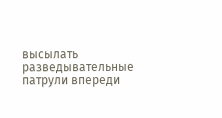высылать разведывательные патрули впереди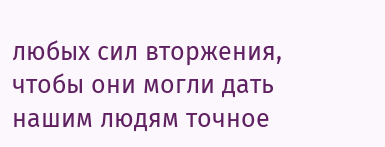любых сил вторжения, чтобы они могли дать нашим людям точное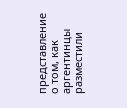представление о том, как аргентинцы разместили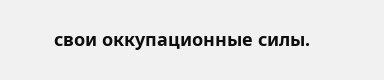свои оккупационные силы.